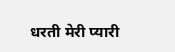धरती मेरी प्यारी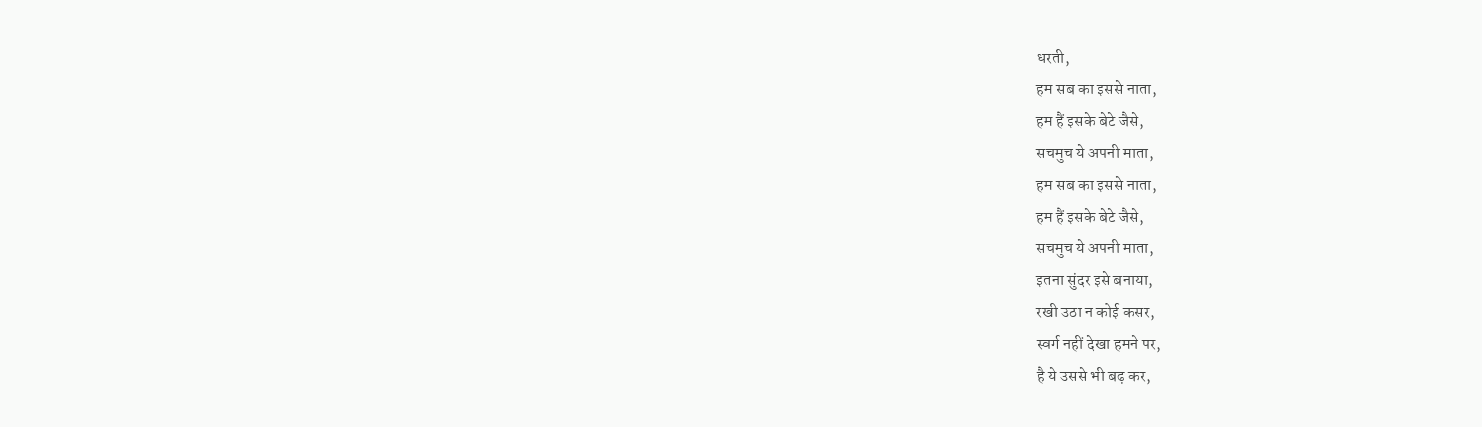धरती,
हम सब का इससे नाता,
हम हैं इसके बेटे जैसे,
सचमुच ये अपनी माता,
हम सब का इससे नाता,
हम हैं इसके बेटे जैसे,
सचमुच ये अपनी माता,
इतना सुंदर इसे बनाया,
रखी उठा न कोई कसर,
स्वर्ग नहीं देखा हमने पर,
है ये उससे भी बढ़ कर,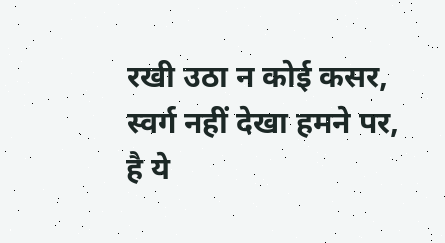रखी उठा न कोई कसर,
स्वर्ग नहीं देखा हमने पर,
है ये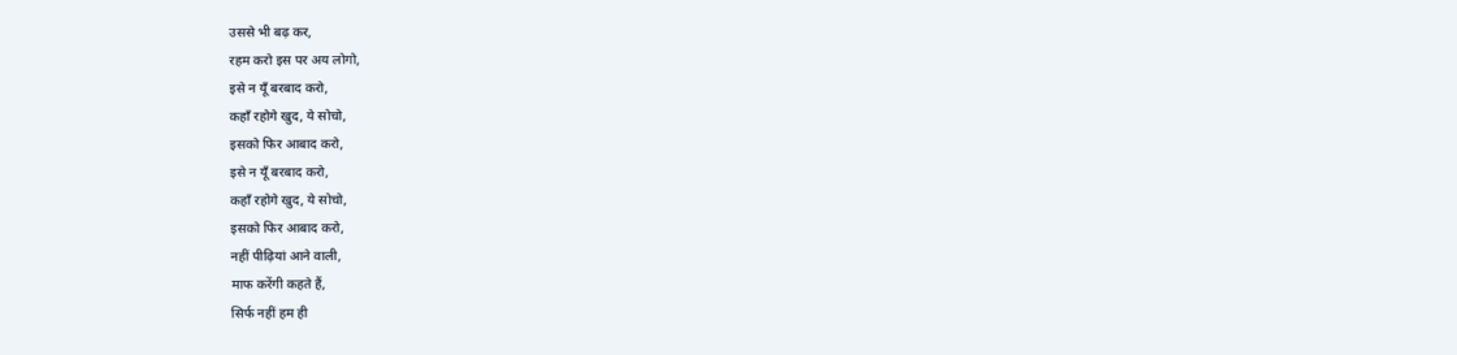उससे भी बढ़ कर,
रहम करो इस पर अय लोगो,
इसे न यूँ बरबाद करो,
कहाँ रहोगे खुद, ये सोचो,
इसको फिर आबाद करो,
इसे न यूँ बरबाद करो,
कहाँ रहोगे खुद, ये सोचो,
इसको फिर आबाद करो,
नहीं पीढ़ियां आने वाली,
माफ करेंगी कहते हैं,
सिर्फ नहीं हम ही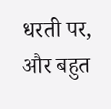धरती पर,
और बहुत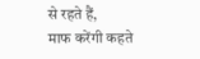से रहते हैं,
माफ करेंगी कहते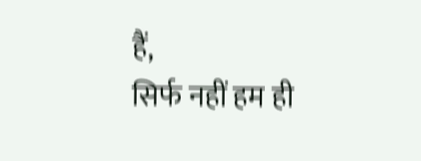हैं,
सिर्फ नहीं हम ही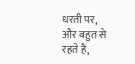धरती पर,
और बहुत से रहते हैं,